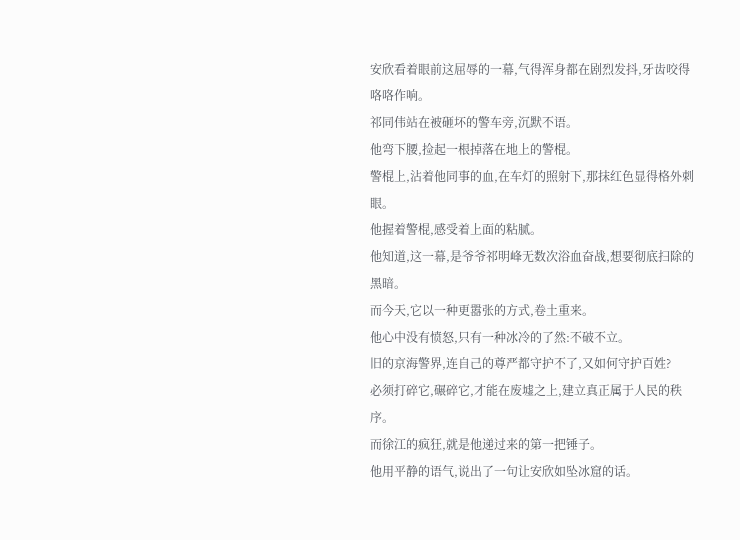安欣看着眼前这屈辱的一幕,气得浑身都在剧烈发抖,牙齿咬得咯咯作响。
祁同伟站在被砸坏的警车旁,沉默不语。
他弯下腰,捡起一根掉落在地上的警棍。
警棍上,沾着他同事的血,在车灯的照射下,那抹红色显得格外刺眼。
他握着警棍,感受着上面的粘腻。
他知道,这一幕,是爷爷祁明峰无数次浴血奋战,想要彻底扫除的黑暗。
而今天,它以一种更嚣张的方式,卷土重来。
他心中没有愤怒,只有一种冰冷的了然:不破不立。
旧的京海警界,连自己的尊严都守护不了,又如何守护百姓?
必须打碎它,碾碎它,才能在废墟之上,建立真正属于人民的秩序。
而徐江的疯狂,就是他递过来的第一把锤子。
他用平静的语气,说出了一句让安欣如坠冰窟的话。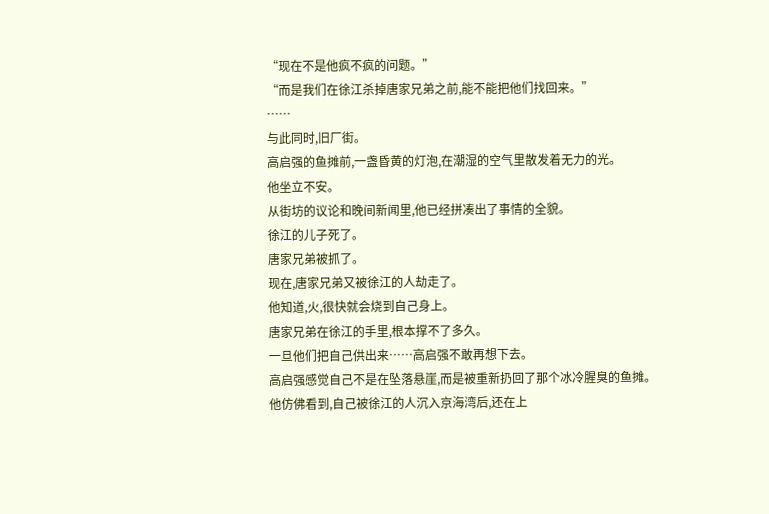“现在不是他疯不疯的问题。”
“而是我们在徐江杀掉唐家兄弟之前,能不能把他们找回来。”
……
与此同时,旧厂街。
高启强的鱼摊前,一盏昏黄的灯泡,在潮湿的空气里散发着无力的光。
他坐立不安。
从街坊的议论和晚间新闻里,他已经拼凑出了事情的全貌。
徐江的儿子死了。
唐家兄弟被抓了。
现在,唐家兄弟又被徐江的人劫走了。
他知道,火,很快就会烧到自己身上。
唐家兄弟在徐江的手里,根本撑不了多久。
一旦他们把自己供出来……高启强不敢再想下去。
高启强感觉自己不是在坠落悬崖,而是被重新扔回了那个冰冷腥臭的鱼摊。
他仿佛看到,自己被徐江的人沉入京海湾后,还在上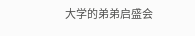大学的弟弟启盛会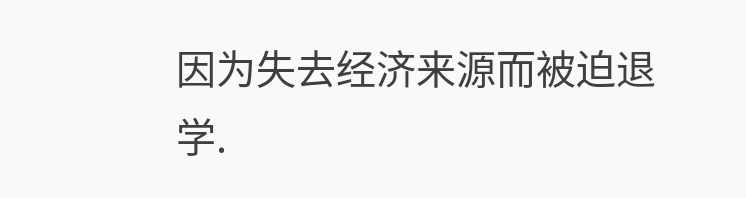因为失去经济来源而被迫退学.